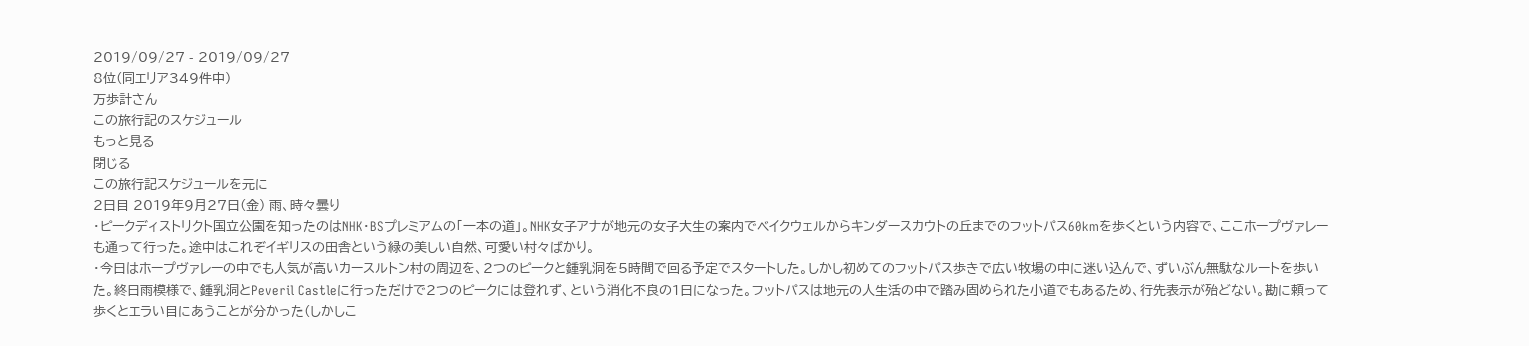2019/09/27 - 2019/09/27
8位(同エリア349件中)
万歩計さん
この旅行記のスケジュール
もっと見る
閉じる
この旅行記スケジュールを元に
2日目 2019年9月27日(金) 雨、時々曇り
・ピークディストリクト国立公園を知ったのはNHK・BSプレミアムの「一本の道」。NHK女子アナが地元の女子大生の案内でベイクウェルからキンダースカウトの丘までのフットパス60kmを歩くという内容で、ここホープヴァレーも通って行った。途中はこれぞイギリスの田舎という緑の美しい自然、可愛い村々ばかり。
・今日はホープヴァレーの中でも人気が高いカースルトン村の周辺を、2つのピークと鍾乳洞を5時間で回る予定でスタートした。しかし初めてのフットパス歩きで広い牧場の中に迷い込んで、ずいぶん無駄なルートを歩いた。終日雨模様で、鍾乳洞とPeveril Castleに行っただけで2つのピークには登れず、という消化不良の1日になった。フットパスは地元の人生活の中で踏み固められた小道でもあるため、行先表示が殆どない。勘に頼って歩くとエラい目にあうことが分かった(しかしこ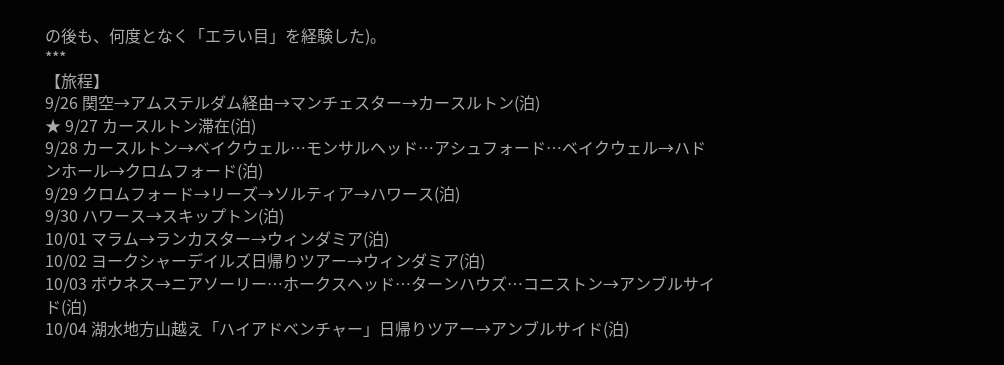の後も、何度となく「エラい目」を経験した)。
***
【旅程】
9/26 関空→アムステルダム経由→マンチェスター→カースルトン(泊)
★ 9/27 カースルトン滞在(泊)
9/28 カースルトン→ベイクウェル…モンサルヘッド…アシュフォード…ベイクウェル→ハドンホール→クロムフォード(泊)
9/29 クロムフォード→リーズ→ソルティア→ハワース(泊)
9/30 ハワース→スキップトン(泊)
10/01 マラム→ランカスター→ウィンダミア(泊)
10/02 ヨークシャーデイルズ日帰りツアー→ウィンダミア(泊)
10/03 ボウネス→ニアソーリー…ホークスヘッド…ターンハウズ…コニストン→アンブルサイド(泊)
10/04 湖水地方山越え「ハイアドベンチャー」日帰りツアー→アンブルサイド(泊)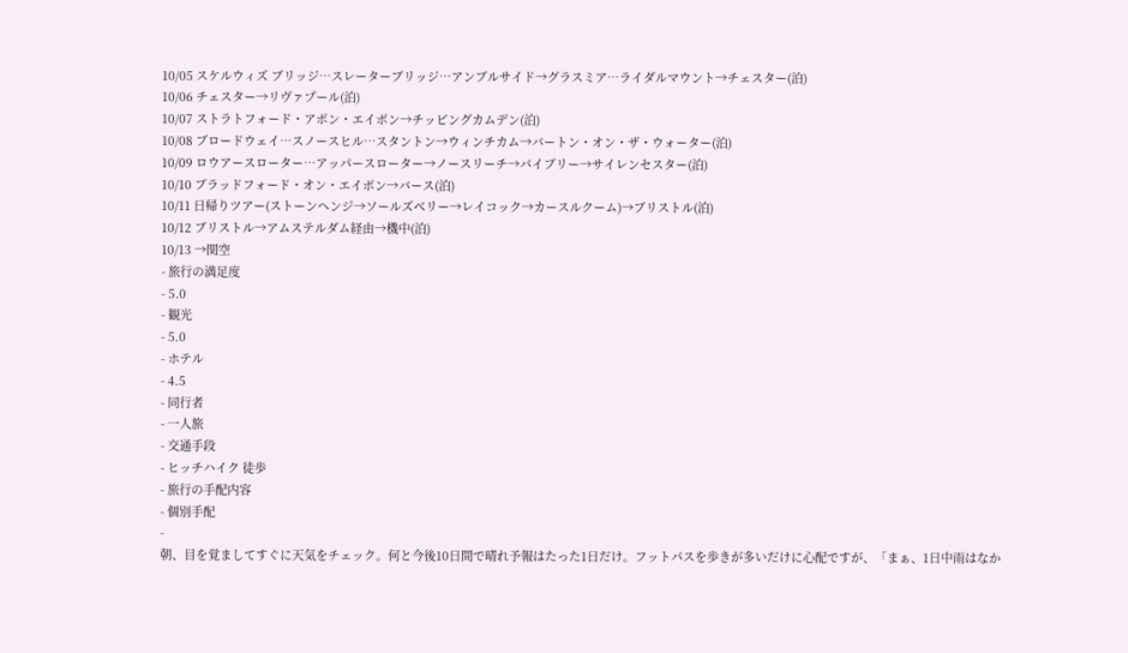10/05 スケルウィズ ブリッジ…スレーターブリッジ…アンブルサイド→グラスミア…ライダルマウント→チェスター(泊)
10/06 チェスター→リヴァプール(泊)
10/07 ストラトフォード・アポン・エイボン→チッピングカムデン(泊)
10/08 ブロードウェイ…スノースヒル…スタントン→ウィンチカム→バートン・オン・ザ・ウォーター(泊)
10/09 ロウアースローター…アッパースローター→ノースリーチ→バイブリー→サイレンセスター(泊)
10/10 ブラッドフォード・オン・エイボン→バース(泊)
10/11 日帰りツアー(ストーンヘンジ→ソールズベリー→レイコック→カースルクーム)→ブリストル(泊)
10/12 ブリストル→アムステルダム経由→機中(泊)
10/13 →関空
- 旅行の満足度
- 5.0
- 観光
- 5.0
- ホテル
- 4.5
- 同行者
- 一人旅
- 交通手段
- ヒッチハイク 徒歩
- 旅行の手配内容
- 個別手配
-
朝、目を覚ましてすぐに天気をチェック。何と今後10日間で晴れ予報はたった1日だけ。フットパスを歩きが多いだけに心配ですが、「まぁ、1日中雨はなか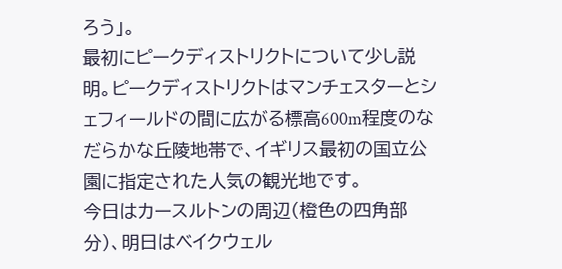ろう」。
最初にピークディストリクトについて少し説明。ピークディストリクトはマンチェスターとシェフィールドの間に広がる標高600m程度のなだらかな丘陵地帯で、イギリス最初の国立公園に指定された人気の観光地です。
今日はカースルトンの周辺(橙色の四角部分)、明日はベイクウェル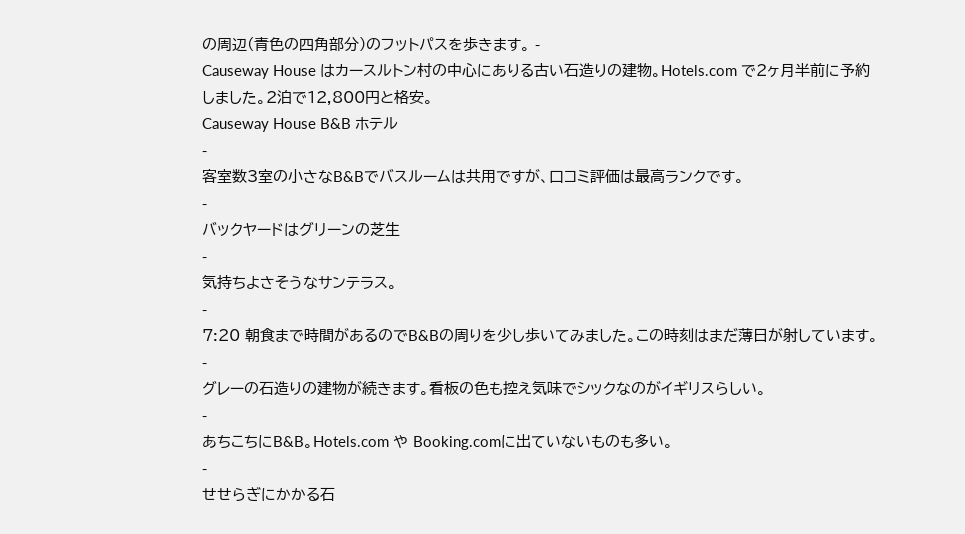の周辺(青色の四角部分)のフットパスを歩きます。 -
Causeway House はカースルトン村の中心にありる古い石造りの建物。Hotels.com で2ヶ月半前に予約しました。2泊で12,800円と格安。
Causeway House B&B ホテル
-
客室数3室の小さなB&Bでバスルームは共用ですが、口コミ評価は最高ランクです。
-
バックヤードはグリーンの芝生
-
気持ちよさそうなサンテラス。
-
7:20 朝食まで時間があるのでB&Bの周りを少し歩いてみました。この時刻はまだ薄日が射しています。
-
グレーの石造りの建物が続きます。看板の色も控え気味でシックなのがイギリスらしい。
-
あちこちにB&B。Hotels.com や Booking.comに出ていないものも多い。
-
せせらぎにかかる石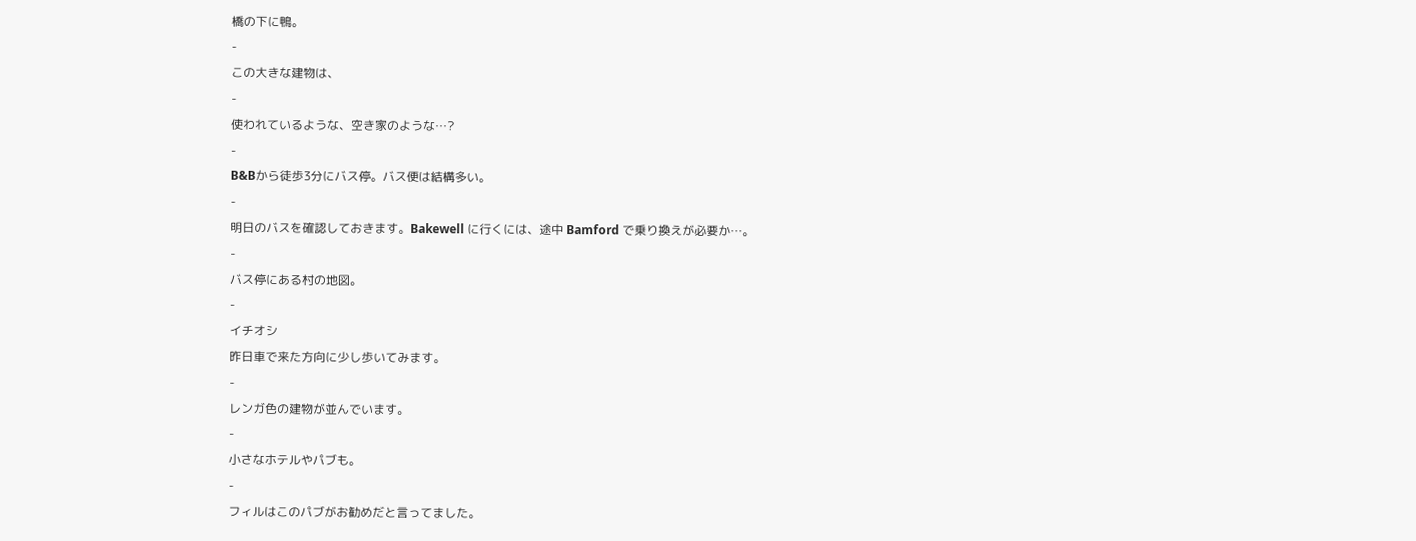橋の下に鴨。
-
この大きな建物は、
-
使われているような、空き家のような…?
-
B&Bから徒歩3分にバス停。バス便は結構多い。
-
明日のバスを確認しておきます。Bakewell に行くには、途中 Bamford で乗り換えが必要か…。
-
バス停にある村の地図。
-
イチオシ
昨日車で来た方向に少し歩いてみます。
-
レンガ色の建物が並んでいます。
-
小さなホテルやパブも。
-
フィルはこのパブがお勧めだと言ってました。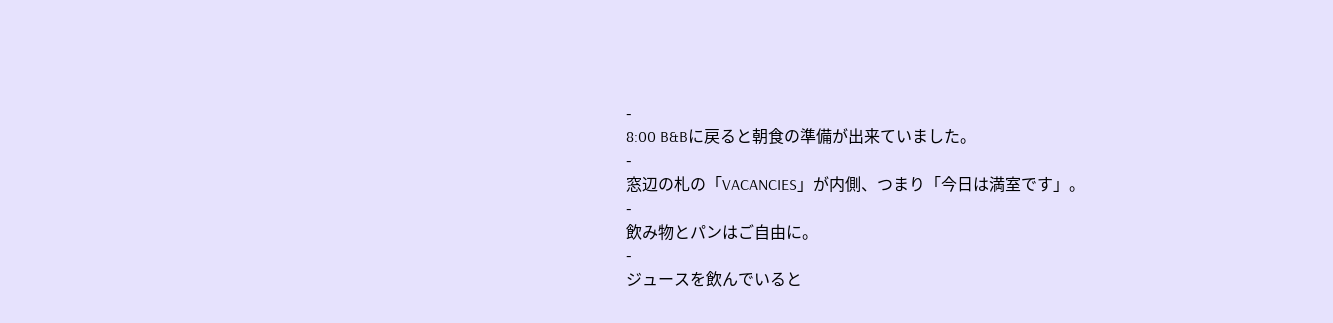-
8:00 B&Bに戻ると朝食の準備が出来ていました。
-
窓辺の札の「VACANCIES」が内側、つまり「今日は満室です」。
-
飲み物とパンはご自由に。
-
ジュースを飲んでいると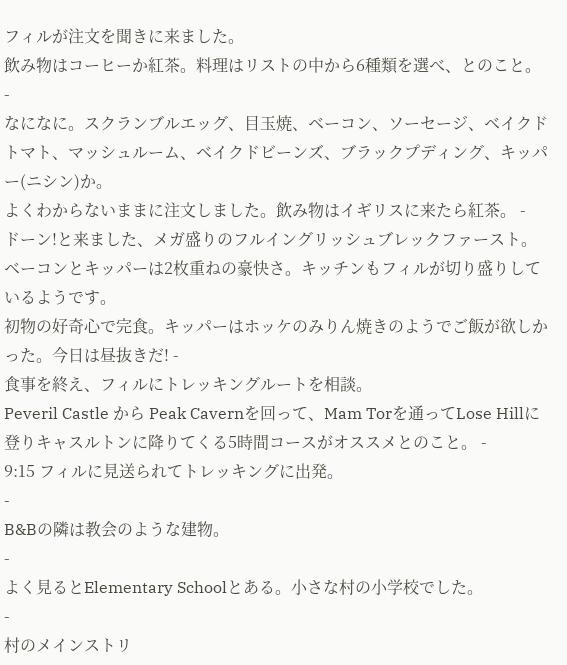フィルが注文を聞きに来ました。
飲み物はコーヒーか紅茶。料理はリストの中から6種類を選べ、とのこと。 -
なになに。スクランブルエッグ、目玉焼、ベーコン、ソーセージ、ベイクドトマト、マッシュルーム、ベイクドビーンズ、ブラックプディング、キッパー(ニシン)か。
よくわからないままに注文しました。飲み物はイギリスに来たら紅茶。 -
ドーン!と来ました、メガ盛りのフルイングリッシュブレックファースト。ベーコンとキッパーは2枚重ねの豪快さ。キッチンもフィルが切り盛りしているようです。
初物の好奇心で完食。キッパーはホッケのみりん焼きのようでご飯が欲しかった。今日は昼抜きだ! -
食事を終え、フィルにトレッキングルートを相談。
Peveril Castle から Peak Cavernを回って、Mam Torを通ってLose Hillに登りキャスルトンに降りてくる5時間コースがオススメとのこと。 -
9:15 フィルに見送られてトレッキングに出発。
-
B&Bの隣は教会のような建物。
-
よく見るとElementary Schoolとある。小さな村の小学校でした。
-
村のメインストリ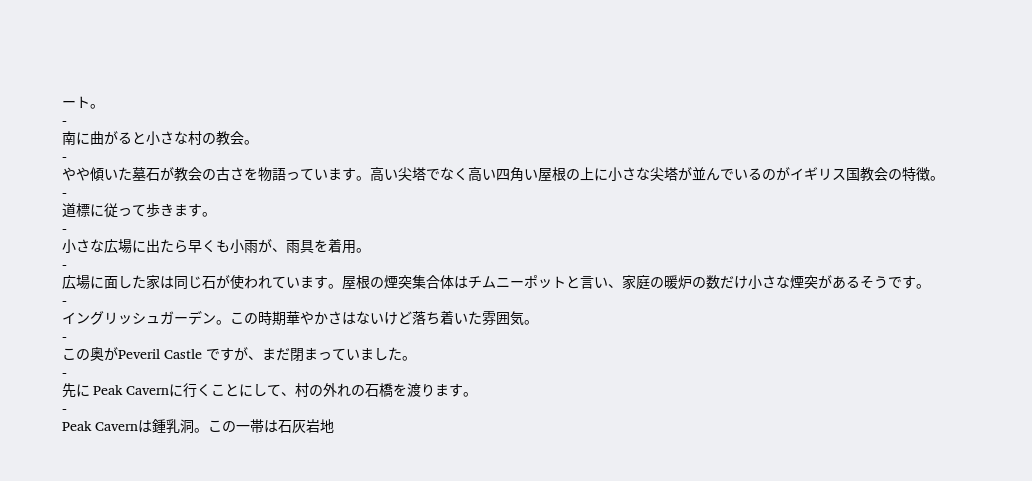ート。
-
南に曲がると小さな村の教会。
-
やや傾いた墓石が教会の古さを物語っています。高い尖塔でなく高い四角い屋根の上に小さな尖塔が並んでいるのがイギリス国教会の特徴。
-
道標に従って歩きます。
-
小さな広場に出たら早くも小雨が、雨具を着用。
-
広場に面した家は同じ石が使われています。屋根の煙突集合体はチムニーポットと言い、家庭の暖炉の数だけ小さな煙突があるそうです。
-
イングリッシュガーデン。この時期華やかさはないけど落ち着いた雰囲気。
-
この奥がPeveril Castle ですが、まだ閉まっていました。
-
先に Peak Cavernに行くことにして、村の外れの石橋を渡ります。
-
Peak Cavernは鍾乳洞。この一帯は石灰岩地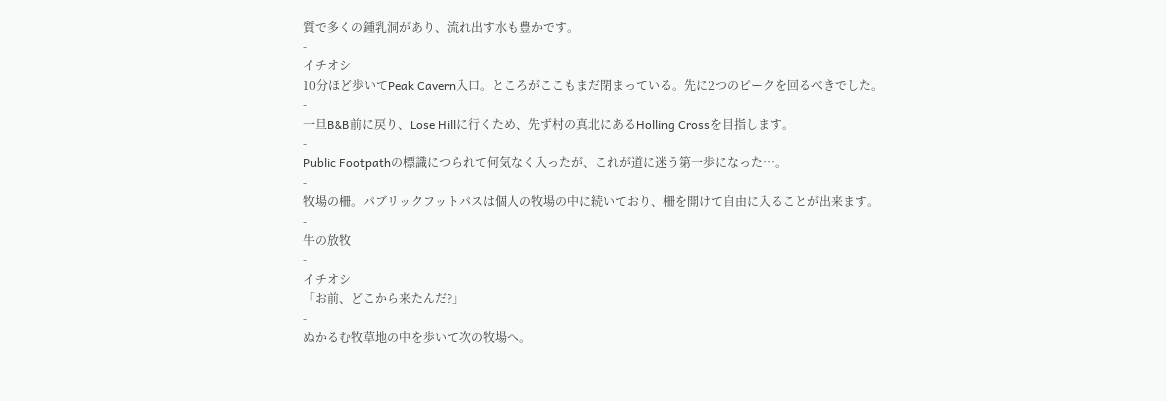質で多くの鍾乳洞があり、流れ出す水も豊かです。
-
イチオシ
10分ほど歩いてPeak Cavern入口。ところがここもまだ閉まっている。先に2つのピークを回るべきでした。
-
一旦B&B前に戻り、Lose Hillに行くため、先ず村の真北にあるHolling Crossを目指します。
-
Public Footpathの標識につられて何気なく入ったが、これが道に迷う第一歩になった…。
-
牧場の柵。パブリックフットパスは個人の牧場の中に続いており、柵を開けて自由に入ることが出来ます。
-
牛の放牧
-
イチオシ
「お前、どこから来たんだ?」
-
ぬかるむ牧草地の中を歩いて次の牧場へ。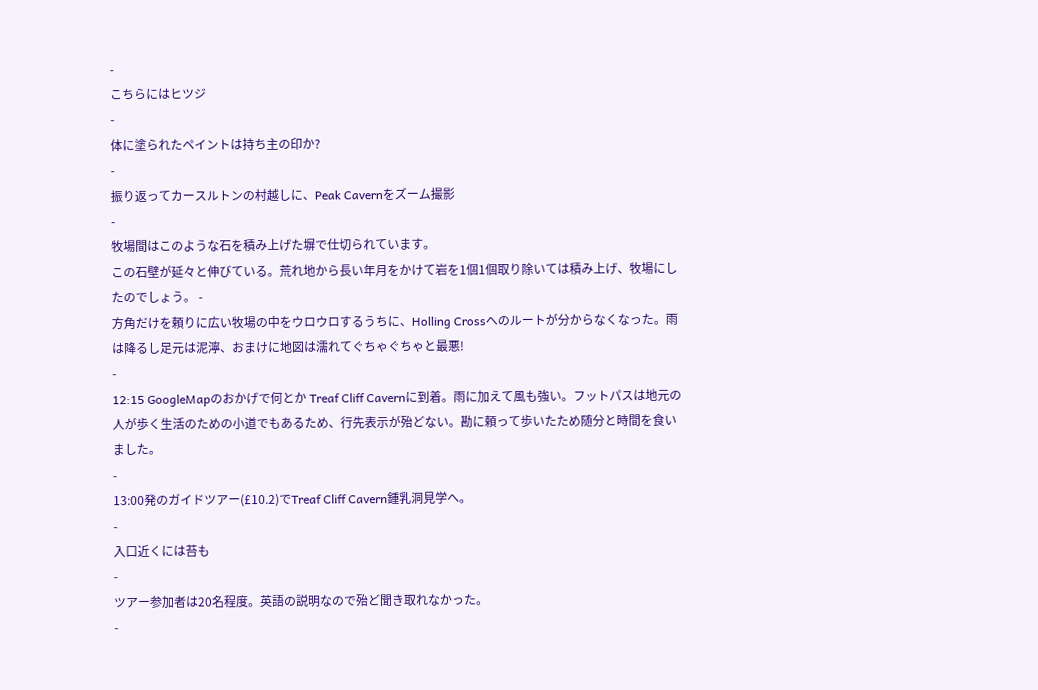-
こちらにはヒツジ
-
体に塗られたペイントは持ち主の印か?
-
振り返ってカースルトンの村越しに、Peak Cavernをズーム撮影
-
牧場間はこのような石を積み上げた塀で仕切られています。
この石壁が延々と伸びている。荒れ地から長い年月をかけて岩を1個1個取り除いては積み上げ、牧場にしたのでしょう。 -
方角だけを頼りに広い牧場の中をウロウロするうちに、Holling Crossへのルートが分からなくなった。雨は降るし足元は泥濘、おまけに地図は濡れてぐちゃぐちゃと最悪!
-
12:15 GoogleMapのおかげで何とか Treaf Cliff Cavernに到着。雨に加えて風も強い。フットパスは地元の人が歩く生活のための小道でもあるため、行先表示が殆どない。勘に頼って歩いたため随分と時間を食いました。
-
13:00発のガイドツアー(£10.2)でTreaf Cliff Cavern鍾乳洞見学へ。
-
入口近くには苔も
-
ツアー参加者は20名程度。英語の説明なので殆ど聞き取れなかった。
-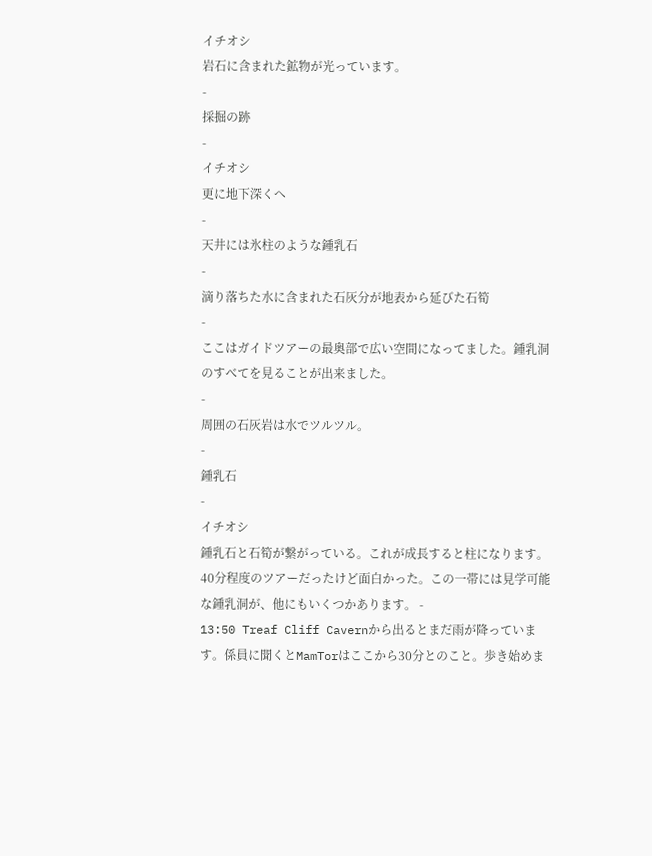イチオシ
岩石に含まれた鉱物が光っています。
-
採掘の跡
-
イチオシ
更に地下深くへ
-
天井には氷柱のような鍾乳石
-
滴り落ちた水に含まれた石灰分が地表から延びた石筍
-
ここはガイドツアーの最奥部で広い空間になってました。鍾乳洞のすべてを見ることが出来ました。
-
周囲の石灰岩は水でツルツル。
-
鍾乳石
-
イチオシ
鍾乳石と石筍が繋がっている。これが成長すると柱になります。
40分程度のツアーだったけど面白かった。この一帯には見学可能な鍾乳洞が、他にもいくつかあります。 -
13:50 Treaf Cliff Cavernから出るとまだ雨が降っています。係員に聞くとMamTorはここから30分とのこと。歩き始めま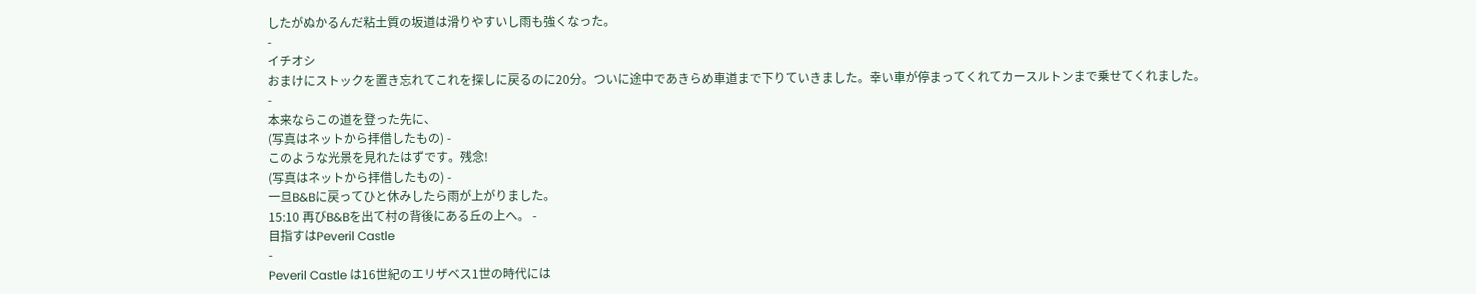したがぬかるんだ粘土質の坂道は滑りやすいし雨も強くなった。
-
イチオシ
おまけにストックを置き忘れてこれを探しに戻るのに20分。ついに途中であきらめ車道まで下りていきました。幸い車が停まってくれてカースルトンまで乗せてくれました。
-
本来ならこの道を登った先に、
(写真はネットから拝借したもの) -
このような光景を見れたはずです。残念!
(写真はネットから拝借したもの) -
一旦B&Bに戻ってひと休みしたら雨が上がりました。
15:10 再びB&Bを出て村の背後にある丘の上へ。 -
目指すはPeveril Castle
-
Peveril Castle は16世紀のエリザベス1世の時代には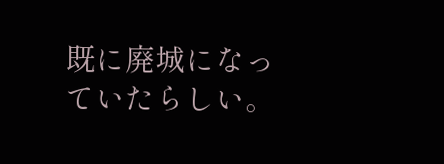既に廃城になっていたらしい。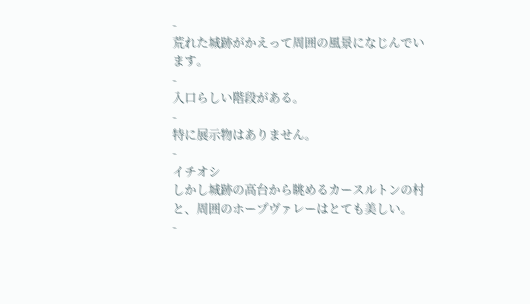-
荒れた城跡がかえって周囲の風景になじんでいます。
-
入口らしい階段がある。
-
特に展示物はありません。
-
イチオシ
しかし城跡の高台から眺めるカースルトンの村と、周囲のホープヴァレーはとても美しい。
-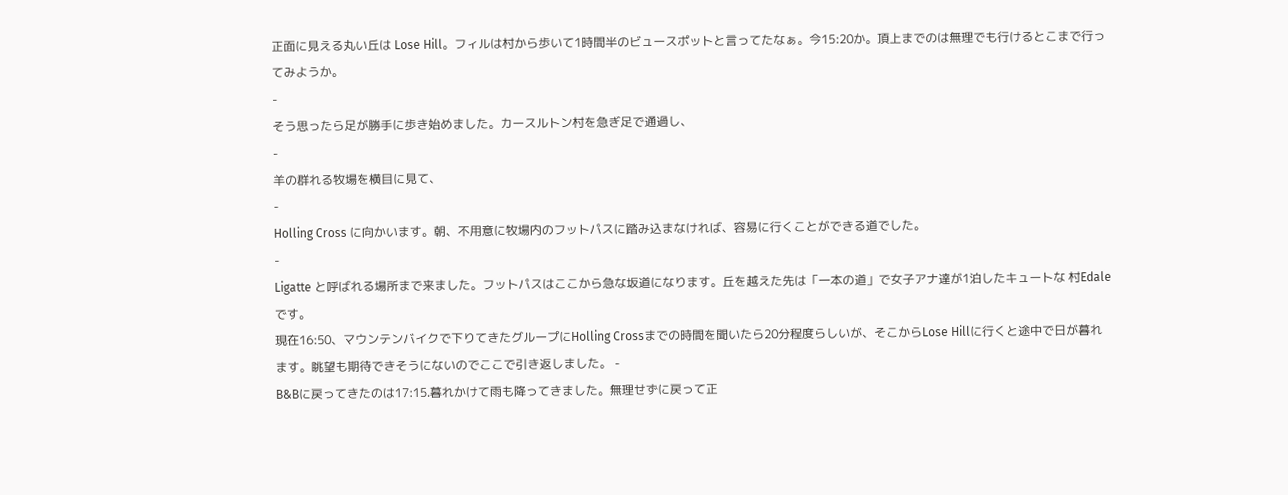正面に見える丸い丘は Lose Hill。フィルは村から歩いて1時間半のビュースポットと言ってたなぁ。今15:20か。頂上までのは無理でも行けるとこまで行ってみようか。
-
そう思ったら足が勝手に歩き始めました。カースルトン村を急ぎ足で通過し、
-
羊の群れる牧場を横目に見て、
-
Holling Cross に向かいます。朝、不用意に牧場内のフットパスに踏み込まなければ、容易に行くことができる道でした。
-
Ligatte と呼ばれる場所まで来ました。フットパスはここから急な坂道になります。丘を越えた先は「一本の道」で女子アナ達が1泊したキュートな 村Edale です。
現在16:50、マウンテンバイクで下りてきたグループにHolling Crossまでの時間を聞いたら20分程度らしいが、そこからLose Hillに行くと途中で日が暮れます。眺望も期待できそうにないのでここで引き返しました。 -
B&Bに戻ってきたのは17:15.暮れかけて雨も降ってきました。無理せずに戻って正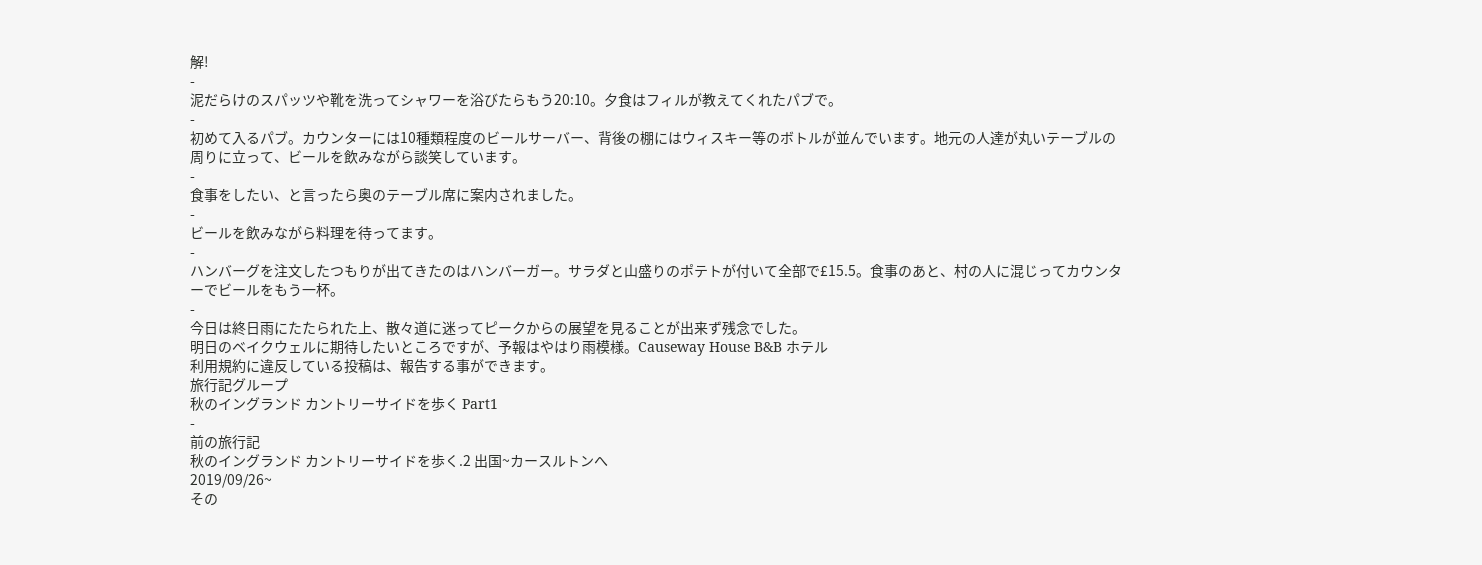解!
-
泥だらけのスパッツや靴を洗ってシャワーを浴びたらもう20:10。夕食はフィルが教えてくれたパブで。
-
初めて入るパブ。カウンターには10種類程度のビールサーバー、背後の棚にはウィスキー等のボトルが並んでいます。地元の人達が丸いテーブルの周りに立って、ビールを飲みながら談笑しています。
-
食事をしたい、と言ったら奥のテーブル席に案内されました。
-
ビールを飲みながら料理を待ってます。
-
ハンバーグを注文したつもりが出てきたのはハンバーガー。サラダと山盛りのポテトが付いて全部で£15.5。食事のあと、村の人に混じってカウンターでビールをもう一杯。
-
今日は終日雨にたたられた上、散々道に迷ってピークからの展望を見ることが出来ず残念でした。
明日のベイクウェルに期待したいところですが、予報はやはり雨模様。Causeway House B&B ホテル
利用規約に違反している投稿は、報告する事ができます。
旅行記グループ
秋のイングランド カントリーサイドを歩く Part1
-
前の旅行記
秋のイングランド カントリーサイドを歩く.2 出国~カースルトンへ
2019/09/26~
その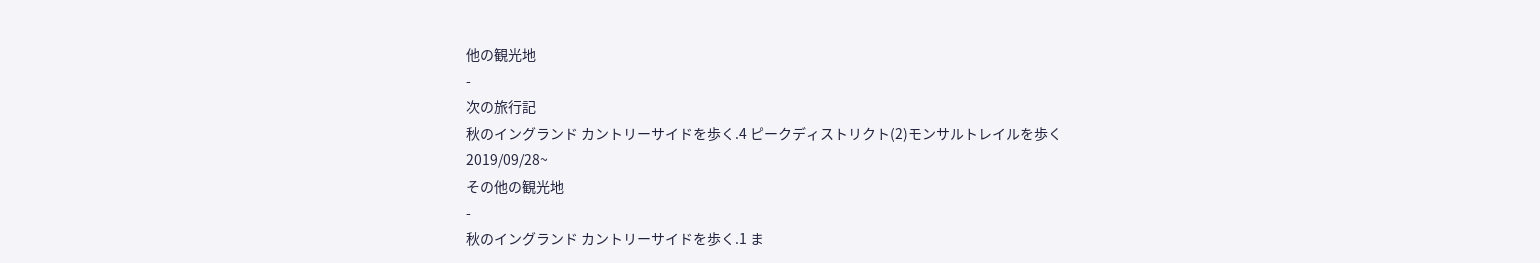他の観光地
-
次の旅行記
秋のイングランド カントリーサイドを歩く.4 ピークディストリクト(2)モンサルトレイルを歩く
2019/09/28~
その他の観光地
-
秋のイングランド カントリーサイドを歩く.1 ま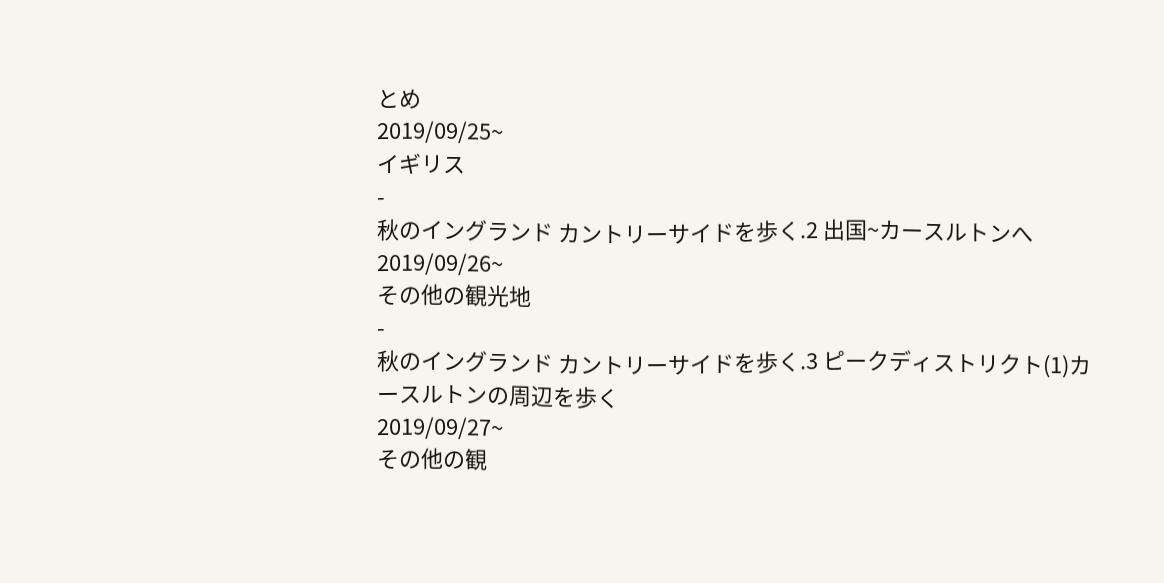とめ
2019/09/25~
イギリス
-
秋のイングランド カントリーサイドを歩く.2 出国~カースルトンへ
2019/09/26~
その他の観光地
-
秋のイングランド カントリーサイドを歩く.3 ピークディストリクト(1)カースルトンの周辺を歩く
2019/09/27~
その他の観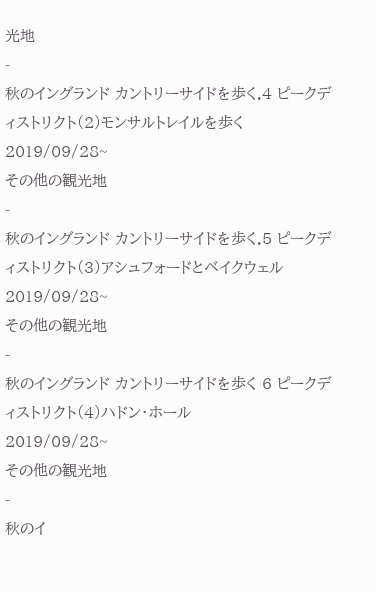光地
-
秋のイングランド カントリーサイドを歩く.4 ピークディストリクト(2)モンサルトレイルを歩く
2019/09/28~
その他の観光地
-
秋のイングランド カントリーサイドを歩く.5 ピークディストリクト(3)アシュフォードとベイクウェル
2019/09/28~
その他の観光地
-
秋のイングランド カントリーサイドを歩く 6 ピークディストリクト(4)ハドン・ホール
2019/09/28~
その他の観光地
-
秋のイ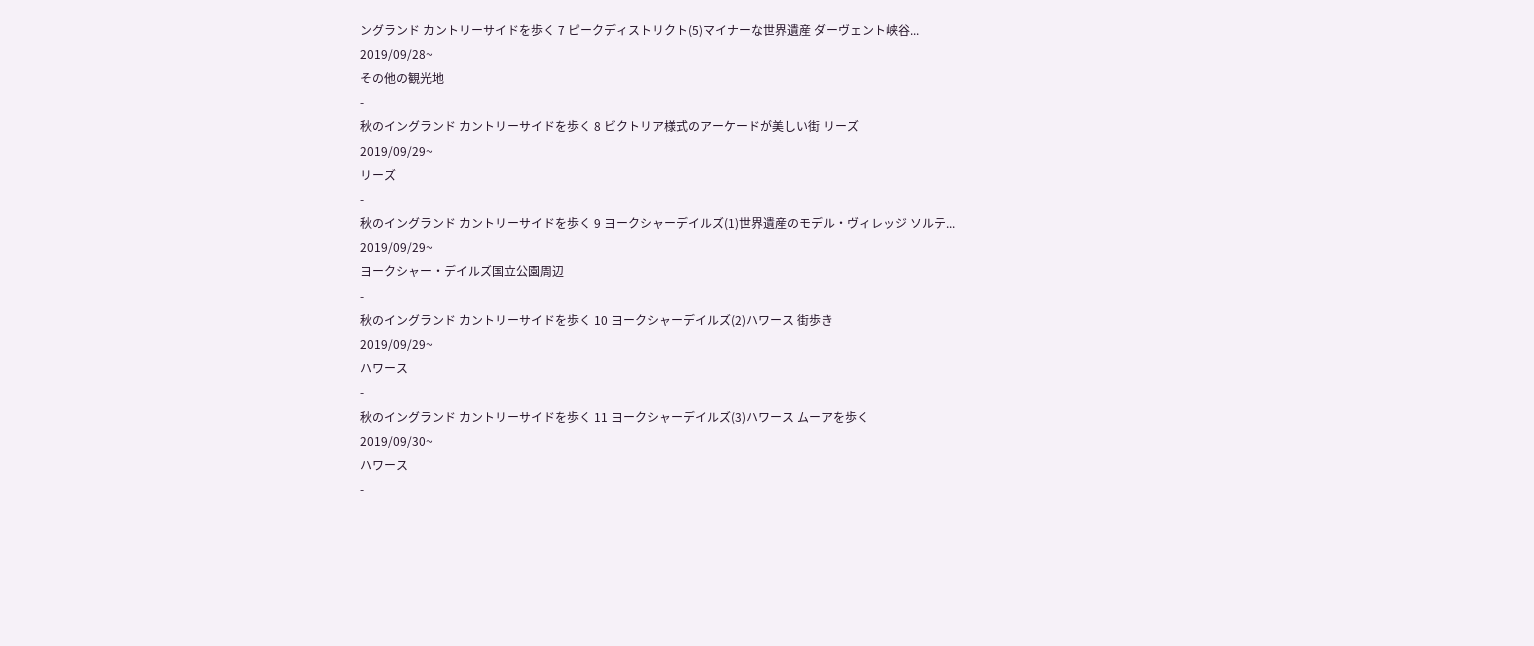ングランド カントリーサイドを歩く 7 ピークディストリクト(5)マイナーな世界遺産 ダーヴェント峡谷...
2019/09/28~
その他の観光地
-
秋のイングランド カントリーサイドを歩く 8 ビクトリア様式のアーケードが美しい街 リーズ
2019/09/29~
リーズ
-
秋のイングランド カントリーサイドを歩く 9 ヨークシャーデイルズ(1)世界遺産のモデル・ヴィレッジ ソルテ...
2019/09/29~
ヨークシャー・デイルズ国立公園周辺
-
秋のイングランド カントリーサイドを歩く 10 ヨークシャーデイルズ(2)ハワース 街歩き
2019/09/29~
ハワース
-
秋のイングランド カントリーサイドを歩く 11 ヨークシャーデイルズ(3)ハワース ムーアを歩く
2019/09/30~
ハワース
-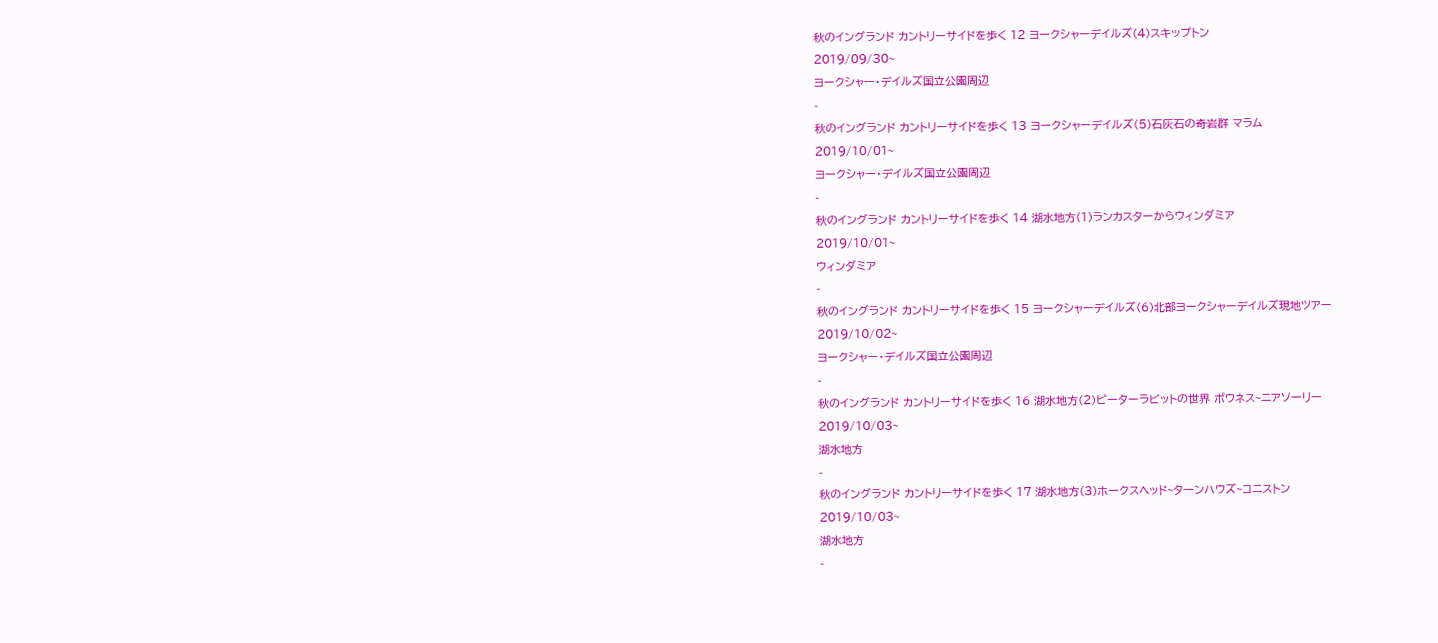秋のイングランド カントリーサイドを歩く 12 ヨークシャーデイルズ(4)スキップトン
2019/09/30~
ヨークシャー・デイルズ国立公園周辺
-
秋のイングランド カントリーサイドを歩く 13 ヨークシャーデイルズ(5)石灰石の奇岩群 マラム
2019/10/01~
ヨークシャー・デイルズ国立公園周辺
-
秋のイングランド カントリーサイドを歩く 14 湖水地方(1)ランカスターからウィンダミア
2019/10/01~
ウィンダミア
-
秋のイングランド カントリーサイドを歩く 15 ヨークシャーデイルズ(6)北部ヨークシャーデイルズ現地ツアー
2019/10/02~
ヨークシャー・デイルズ国立公園周辺
-
秋のイングランド カントリーサイドを歩く 16 湖水地方(2)ピーターラビットの世界 ボウネス~ニアソーリー
2019/10/03~
湖水地方
-
秋のイングランド カントリーサイドを歩く 17 湖水地方(3)ホークスヘッド~ターンハウズ~コニストン
2019/10/03~
湖水地方
-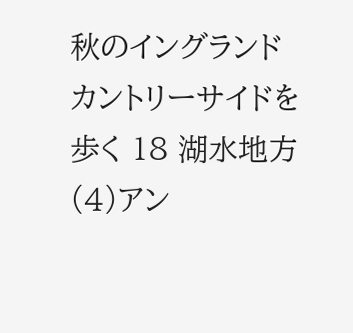秋のイングランド カントリーサイドを歩く 18 湖水地方(4)アン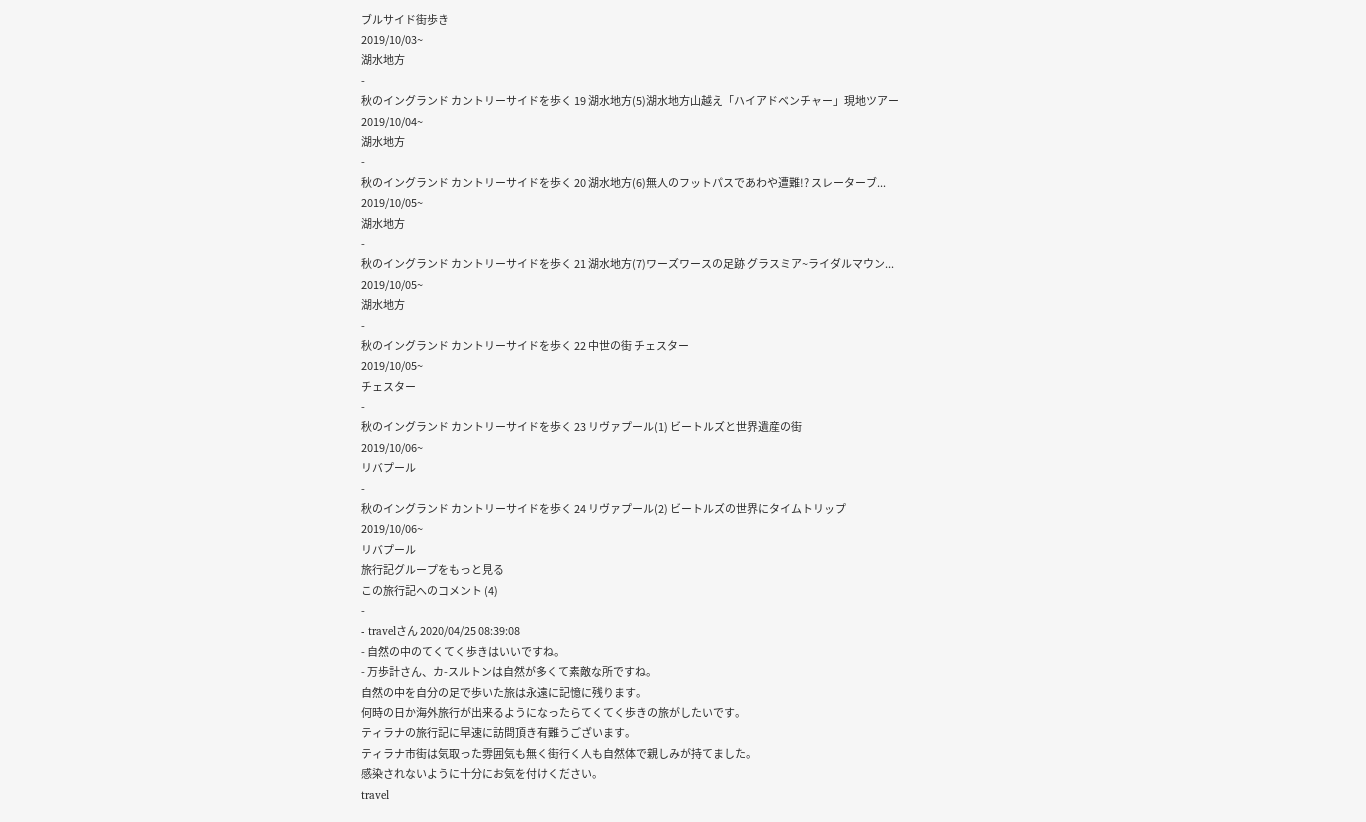ブルサイド街歩き
2019/10/03~
湖水地方
-
秋のイングランド カントリーサイドを歩く 19 湖水地方(5)湖水地方山越え「ハイアドベンチャー」現地ツアー
2019/10/04~
湖水地方
-
秋のイングランド カントリーサイドを歩く 20 湖水地方(6)無人のフットパスであわや遭難!? スレーターブ...
2019/10/05~
湖水地方
-
秋のイングランド カントリーサイドを歩く 21 湖水地方(7)ワーズワースの足跡 グラスミア~ライダルマウン...
2019/10/05~
湖水地方
-
秋のイングランド カントリーサイドを歩く 22 中世の街 チェスター
2019/10/05~
チェスター
-
秋のイングランド カントリーサイドを歩く 23 リヴァプール(1) ビートルズと世界遺産の街
2019/10/06~
リバプール
-
秋のイングランド カントリーサイドを歩く 24 リヴァプール(2) ビートルズの世界にタイムトリップ
2019/10/06~
リバプール
旅行記グループをもっと見る
この旅行記へのコメント (4)
-
- travelさん 2020/04/25 08:39:08
- 自然の中のてくてく歩きはいいですね。
- 万歩計さん、カ-スルトンは自然が多くて素敵な所ですね。
自然の中を自分の足で歩いた旅は永遠に記憶に残ります。
何時の日か海外旅行が出来るようになったらてくてく歩きの旅がしたいです。
ティラナの旅行記に早速に訪問頂き有難うございます。
ティラナ市街は気取った雰囲気も無く街行く人も自然体で親しみが持てました。
感染されないように十分にお気を付けください。
travel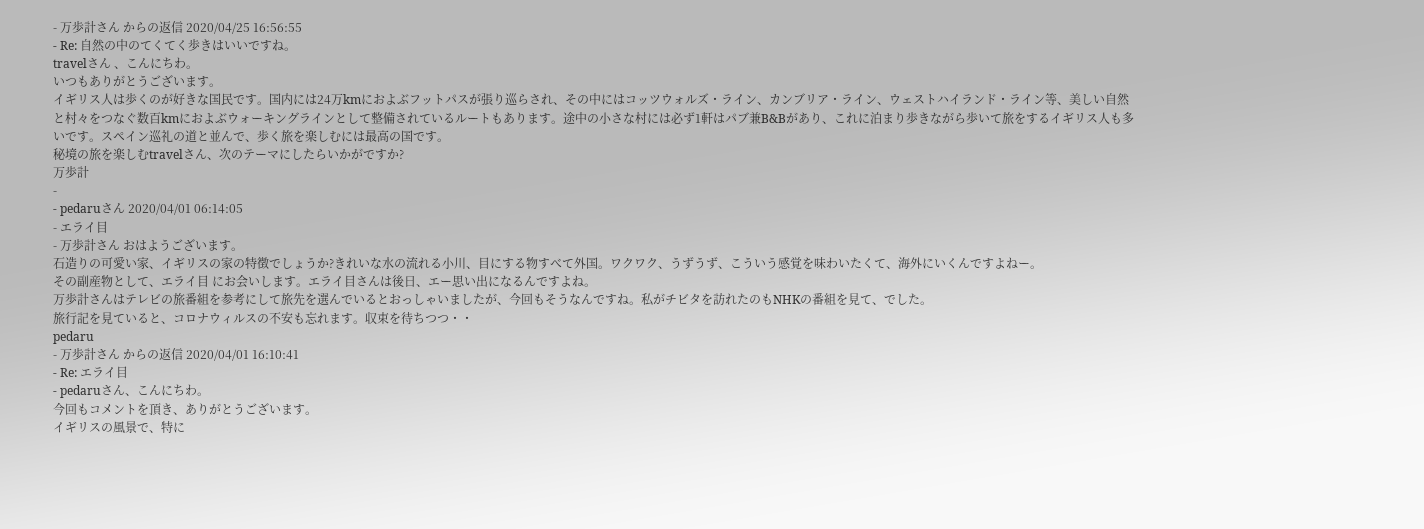- 万歩計さん からの返信 2020/04/25 16:56:55
- Re: 自然の中のてくてく歩きはいいですね。
travelさん 、こんにちわ。
いつもありがとうございます。
イギリス人は歩くのが好きな国民です。国内には24万kmにおよぶフットパスが張り巡らされ、その中にはコッツウォルズ・ライン、カンブリア・ライン、ウェストハイランド・ライン等、美しい自然と村々をつなぐ数百kmにおよぶウォーキングラインとして整備されているルートもあります。途中の小さな村には必ず1軒はパブ兼B&Bがあり、これに泊まり歩きながら歩いて旅をするイギリス人も多いです。スペイン巡礼の道と並んで、歩く旅を楽しむには最高の国です。
秘境の旅を楽しむtravelさん、次のテーマにしたらいかがですか?
万歩計
-
- pedaruさん 2020/04/01 06:14:05
- エライ目
- 万歩計さん おはようございます。
石造りの可愛い家、イギリスの家の特徴でしょうか?きれいな水の流れる小川、目にする物すべて外国。ワクワク、うずうず、こういう感覚を味わいたくて、海外にいくんですよねー。
その副産物として、エライ目 にお会いします。エライ目さんは後日、エー思い出になるんですよね。
万歩計さんはテレビの旅番組を参考にして旅先を選んでいるとおっしゃいましたが、今回もそうなんですね。私がチビタを訪れたのもNHKの番組を見て、でした。
旅行記を見ていると、コロナウィルスの不安も忘れます。収束を待ちつつ・・
pedaru
- 万歩計さん からの返信 2020/04/01 16:10:41
- Re: エライ目
- pedaruさん、こんにちわ。
今回もコメントを頂き、ありがとうございます。
イギリスの風景で、特に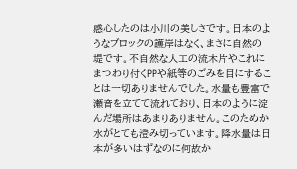感心したのは小川の美しさです。日本のようなブロックの護岸はなく、まさに自然の堤です。不自然な人工の流木片やこれにまつわり付くPPや紙等のごみを目にすることは一切ありませんでした。水量も豊富で瀬音を立てて流れており、日本のように淀んだ場所はあまりありません。このためか水がとても澄み切っています。降水量は日本が多いはずなのに何故か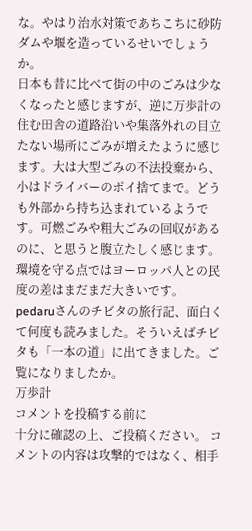な。やはり治水対策であちこちに砂防ダムや堰を造っているせいでしょうか。
日本も昔に比べて街の中のごみは少なくなったと感じますが、逆に万歩計の住む田舎の道路沿いや集落外れの目立たない場所にごみが増えたように感じます。大は大型ごみの不法投棄から、小はドライバーのポイ捨てまで。どうも外部から持ち込まれているようです。可燃ごみや粗大ごみの回収があるのに、と思うと腹立たしく感じます。環境を守る点ではヨーロッパ人との民度の差はまだまだ大きいです。
pedaruさんのチビタの旅行記、面白くて何度も読みました。そういえばチビタも「一本の道」に出てきました。ご覧になりましたか。
万歩計
コメントを投稿する前に
十分に確認の上、ご投稿ください。 コメントの内容は攻撃的ではなく、相手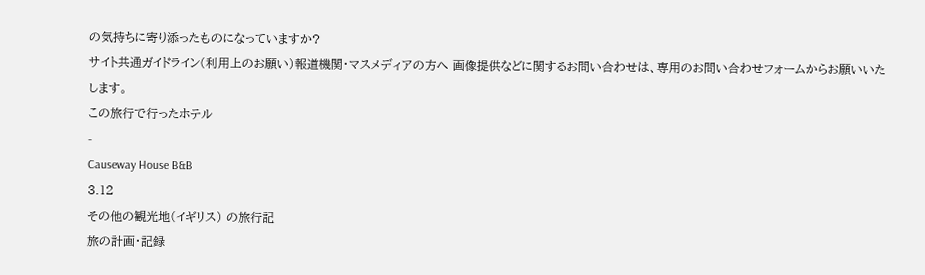の気持ちに寄り添ったものになっていますか?
サイト共通ガイドライン(利用上のお願い)報道機関・マスメディアの方へ 画像提供などに関するお問い合わせは、専用のお問い合わせフォームからお願いいたします。
この旅行で行ったホテル
-
Causeway House B&B
3.12
その他の観光地(イギリス) の旅行記
旅の計画・記録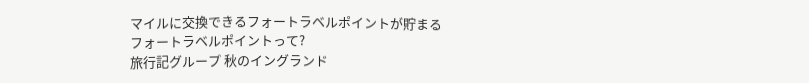マイルに交換できるフォートラベルポイントが貯まる
フォートラベルポイントって?
旅行記グループ 秋のイングランド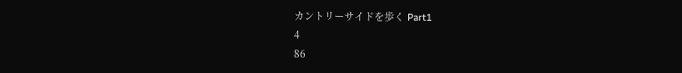カントリーサイドを歩く Part1
4
86